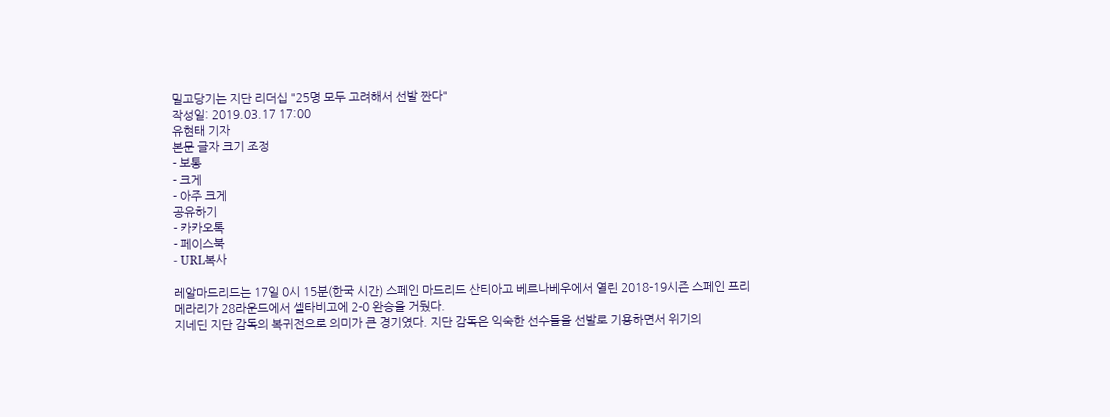밀고당기는 지단 리더십 "25명 모두 고려해서 선발 짠다"
작성일: 2019.03.17 17:00
유현태 기자
본문 글자 크기 조정
- 보통
- 크게
- 아주 크게
공유하기
- 카카오톡
- 페이스북
- URL복사

레알마드리드는 17일 0시 15분(한국 시간) 스페인 마드리드 산티아고 베르나베우에서 열린 2018-19시즌 스페인 프리메라리가 28라운드에서 셀타비고에 2-0 완승을 거뒀다.
지네딘 지단 감독의 복귀전으로 의미가 큰 경기였다. 지단 감독은 익숙한 선수들을 선발로 기용하면서 위기의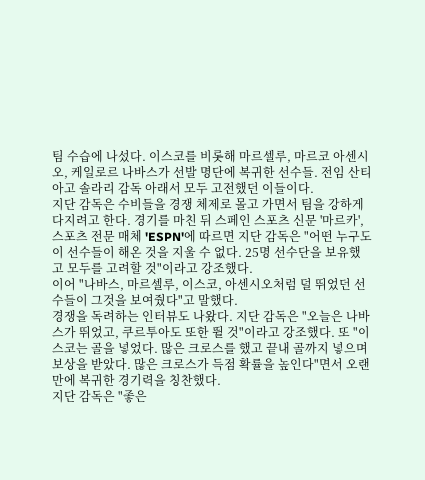팀 수습에 나섰다. 이스코를 비롯해 마르셀루, 마르코 아센시오, 케일로르 나바스가 선발 명단에 복귀한 선수들. 전임 산티아고 솔라리 감독 아래서 모두 고전했던 이들이다.
지단 감독은 수비들을 경쟁 체제로 몰고 가면서 팀을 강하게 다지려고 한다. 경기를 마친 뒤 스페인 스포츠 신문 '마르카', 스포츠 전문 매체 'ESPN'에 따르면 지단 감독은 "어떤 누구도 이 선수들이 해온 것을 지울 수 없다. 25명 선수단을 보유했고 모두를 고려할 것"이라고 강조했다.
이어 "나바스, 마르셀루, 이스코, 아센시오처럼 덜 뛰었던 선수들이 그것을 보여줬다"고 말했다.
경쟁을 독려하는 인터뷰도 나왔다. 지단 감독은 "오늘은 나바스가 뛰었고, 쿠르투아도 또한 뛸 것"이라고 강조했다. 또 "이스코는 골을 넣었다. 많은 크로스를 했고 끝내 골까지 넣으며 보상을 받았다. 많은 크로스가 득점 확률을 높인다"면서 오랜만에 복귀한 경기력을 칭찬했다.
지단 감독은 "좋은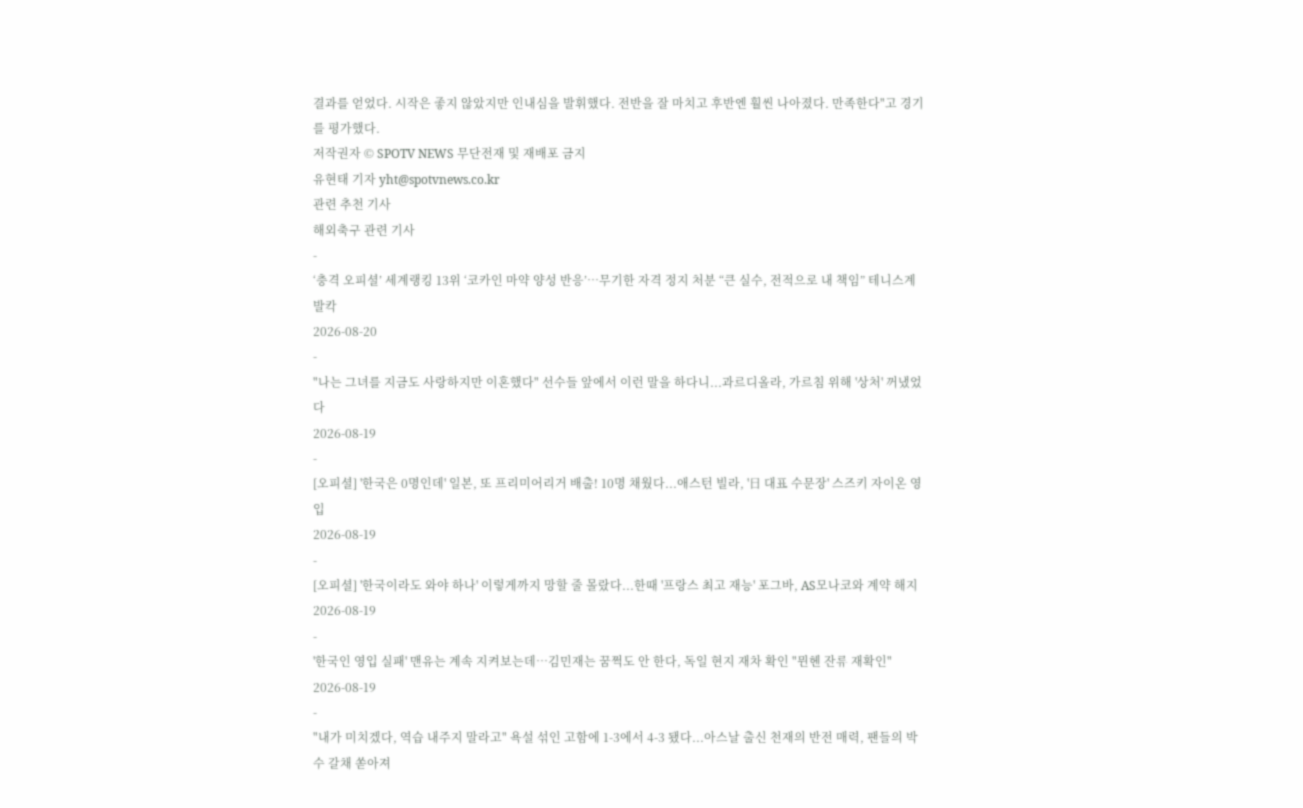결과를 얻었다. 시작은 좋지 않았지만 인내심을 발휘했다. 전반을 잘 마치고 후반엔 훨씬 나아졌다. 만족한다"고 경기를 평가했다.
저작권자 © SPOTV NEWS 무단전재 및 재배포 금지
유현태 기자 yht@spotvnews.co.kr
관련 추천 기사
해외축구 관련 기사
-
‘충격 오피셜’ 세계랭킹 13위 ‘코카인 마약 양성 반응’…무기한 자격 정지 처분 “큰 실수, 전적으로 내 책임” 테니스계 발칵
2026-08-20
-
"나는 그녀를 지금도 사랑하지만 이혼했다" 선수들 앞에서 이런 말을 하다니...과르디올라, 가르침 위해 '상처' 꺼냈었다
2026-08-19
-
[오피셜] '한국은 0명인데' 일본, 또 프리미어리거 배출! 10명 채웠다...애스턴 빌라, '日 대표 수문장' 스즈키 자이온 영입
2026-08-19
-
[오피셜] '한국이라도 와야 하나' 이렇게까지 망할 줄 몰랐다...한때 '프랑스 최고 재능' 포그바, AS모나코와 계약 해지
2026-08-19
-
'한국인 영입 실패' 맨유는 계속 지켜보는데…김민재는 꿈쩍도 안 한다, 독일 현지 재차 확인 "뮌헨 잔류 재확인"
2026-08-19
-
"내가 미치겠다, 역습 내주지 말라고" 욕설 섞인 고함에 1-3에서 4-3 됐다...아스날 출신 천재의 반전 매력, 팬들의 박수 갈채 쏟아져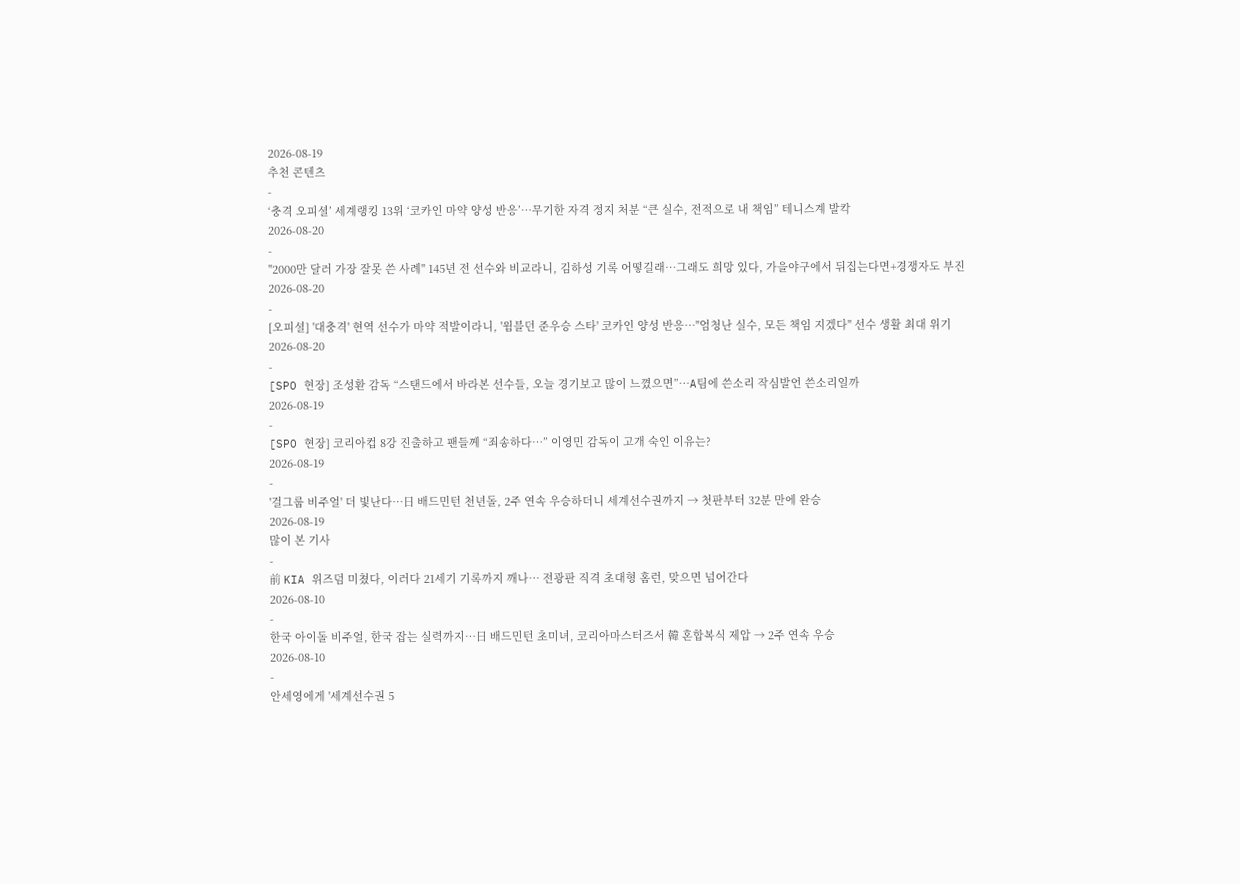2026-08-19
추천 콘텐츠
-
‘충격 오피셜’ 세계랭킹 13위 ‘코카인 마약 양성 반응’…무기한 자격 정지 처분 “큰 실수, 전적으로 내 책임” 테니스계 발칵
2026-08-20
-
"2000만 달러 가장 잘못 쓴 사례" 145년 전 선수와 비교라니, 김하성 기록 어떻길래…그래도 희망 있다, 가을야구에서 뒤집는다면+경쟁자도 부진
2026-08-20
-
[오피셜] '대충격' 현역 선수가 마약 적발이라니, '윔블던 준우승 스타' 코카인 양성 반응…"엄청난 실수, 모든 책임 지겠다" 선수 생활 최대 위기
2026-08-20
-
[SPO 현장] 조성환 감독 “스탠드에서 바라본 선수들, 오늘 경기보고 많이 느꼈으면”…A팀에 쓴소리 작심발언 쓴소리일까
2026-08-19
-
[SPO 현장] 코리아컵 8강 진출하고 팬들께 “죄송하다…” 이영민 감독이 고개 숙인 이유는?
2026-08-19
-
'걸그룹 비주얼' 더 빛난다…日 배드민턴 천년돌, 2주 연속 우승하더니 세계선수권까지 → 첫판부터 32분 만에 완승
2026-08-19
많이 본 기사
-
前 KIA 위즈덤 미쳤다, 이러다 21세기 기록까지 깨나… 전광판 직격 초대형 홈런, 맞으면 넘어간다
2026-08-10
-
한국 아이돌 비주얼, 한국 잡는 실력까지…日 배드민턴 초미녀, 코리아마스터즈서 韓 혼합복식 제압 → 2주 연속 우승
2026-08-10
-
안세영에게 '세계선수권 5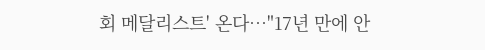회 메달리스트' 온다…"17년 만에 안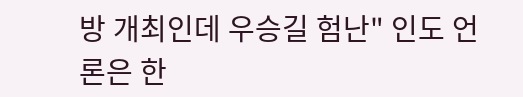방 개최인데 우승길 험난" 인도 언론은 한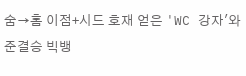숨→홈 이점+시드 호재 얻은 'WC 강자'와 준결승 빅뱅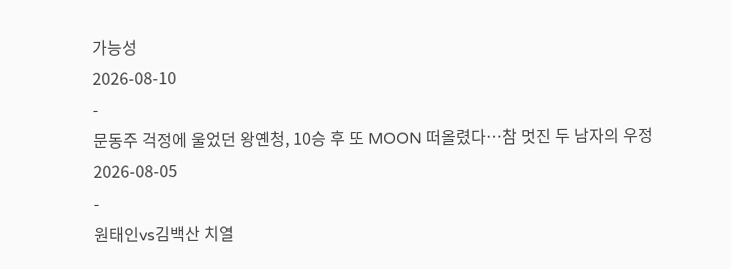가능성
2026-08-10
-
문동주 걱정에 울었던 왕옌청, 10승 후 또 MOON 떠올렸다…참 멋진 두 남자의 우정
2026-08-05
-
원태인vs김백산 치열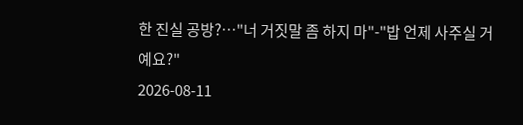한 진실 공방?…"너 거짓말 좀 하지 마"-"밥 언제 사주실 거예요?"
2026-08-11